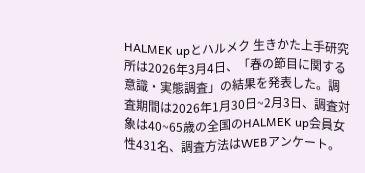HALMEK upとハルメク 生きかた上手研究所は2026年3月4日、「春の節目に関する意識・実態調査」の結果を発表した。調査期間は2026年1月30日~2月3日、調査対象は40~65歳の全国のHALMEK up会員女性431名、調査方法はWEBアンケート。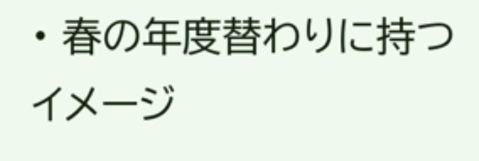• 春の年度替わりに持つイメージ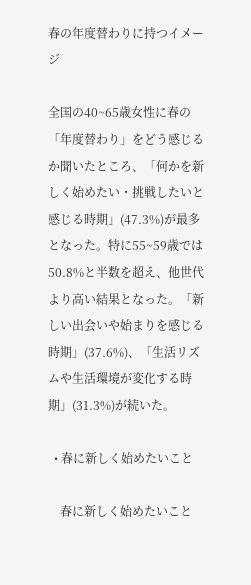春の年度替わりに持つイメージ

全国の40~65歳女性に春の「年度替わり」をどう感じるか聞いたところ、「何かを新しく始めたい・挑戦したいと感じる時期」(47.3%)が最多となった。特に55~59歳では50.8%と半数を超え、他世代より高い結果となった。「新しい出会いや始まりを感じる時期」(37.6%)、「生活リズムや生活環境が変化する時期」(31.3%)が続いた。

  • 春に新しく始めたいこと

    春に新しく始めたいこと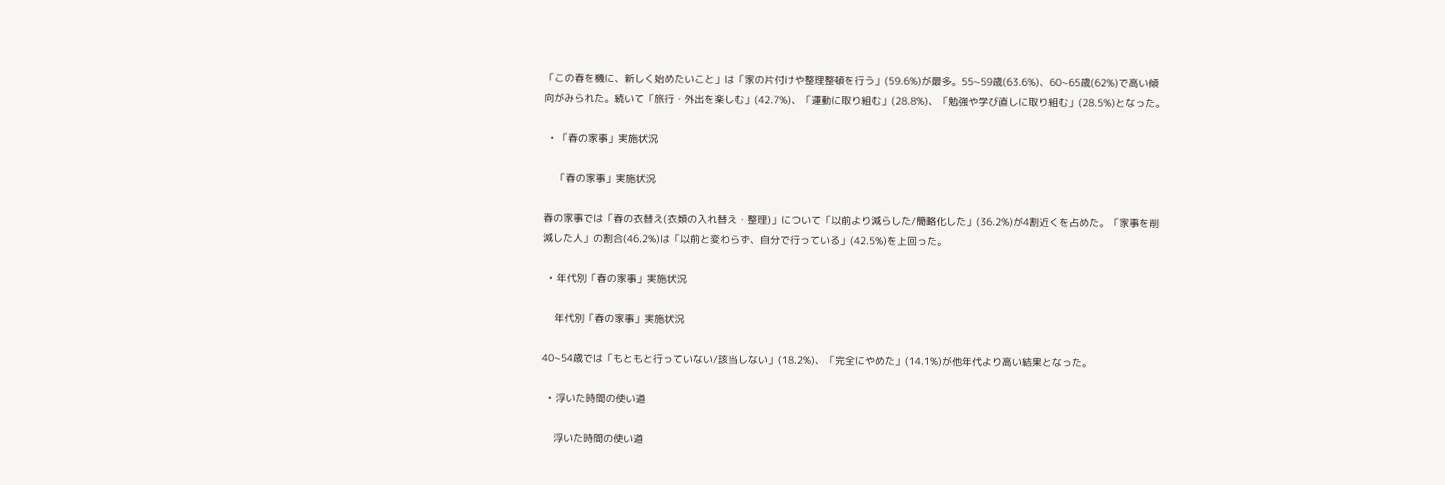「この春を機に、新しく始めたいこと」は「家の片付けや整理整頓を行う」(59.6%)が最多。55~59歳(63.6%)、60~65歳(62%)で高い傾向がみられた。続いて「旅行・外出を楽しむ」(42.7%)、「運動に取り組む」(28.8%)、「勉強や学び直しに取り組む」(28.5%)となった。

  • 「春の家事」実施状況

    「春の家事」実施状況

春の家事では「春の衣替え(衣類の入れ替え・整理)」について「以前より減らした/簡略化した」(36.2%)が4割近くを占めた。「家事を削減した人」の割合(46.2%)は「以前と変わらず、自分で行っている」(42.5%)を上回った。

  • 年代別「春の家事」実施状況

    年代別「春の家事」実施状況

40~54歳では「もともと行っていない/該当しない」(18.2%)、「完全にやめた」(14.1%)が他年代より高い結果となった。

  • 浮いた時間の使い道

    浮いた時間の使い道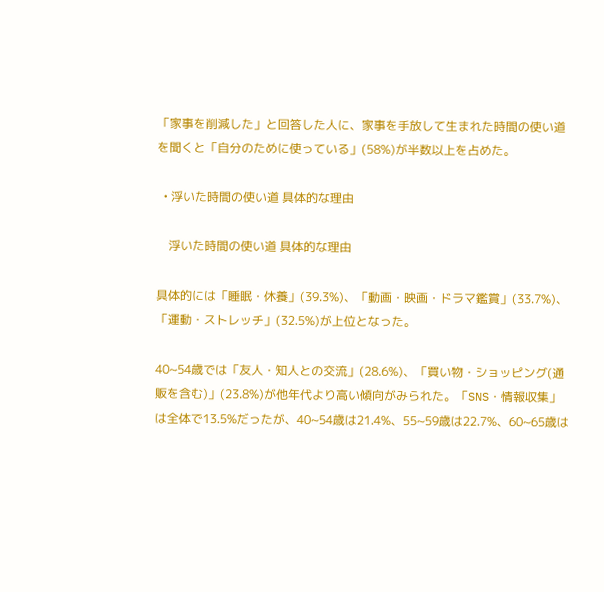「家事を削減した」と回答した人に、家事を手放して生まれた時間の使い道を聞くと「自分のために使っている」(58%)が半数以上を占めた。

  • 浮いた時間の使い道 具体的な理由

    浮いた時間の使い道 具体的な理由

具体的には「睡眠・休養」(39.3%)、「動画・映画・ドラマ鑑賞」(33.7%)、「運動・ストレッチ」(32.5%)が上位となった。

40~54歳では「友人・知人との交流」(28.6%)、「買い物・ショッピング(通販を含む)」(23.8%)が他年代より高い傾向がみられた。「SNS・情報収集」は全体で13.5%だったが、40~54歳は21.4%、55~59歳は22.7%、60~65歳は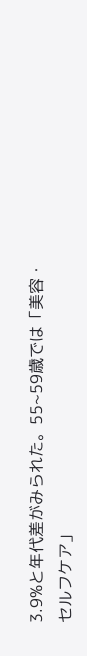3.9%と年代差がみられた。55~59歳では「美容・セルフケア」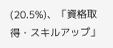(20.5%)、「資格取得・スキルアップ」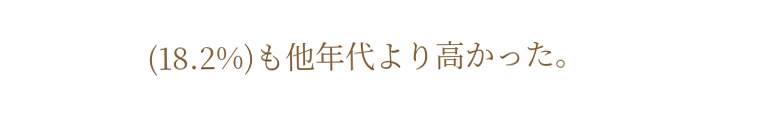(18.2%)も他年代より高かった。